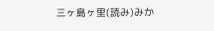三ヶ島ヶ里(読み)みか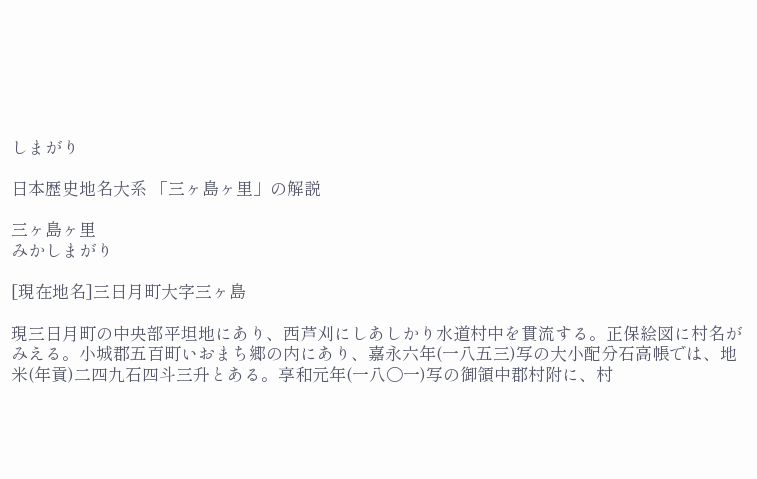しまがり

日本歴史地名大系 「三ヶ島ヶ里」の解説

三ヶ島ヶ里
みかしまがり

[現在地名]三日月町大字三ヶ島

現三日月町の中央部平坦地にあり、西芦刈にしあしかり水道村中を貫流する。正保絵図に村名がみえる。小城郡五百町いおまち郷の内にあり、嘉永六年(一八五三)写の大小配分石高帳では、地米(年貢)二四九石四斗三升とある。享和元年(一八〇一)写の御領中郡村附に、村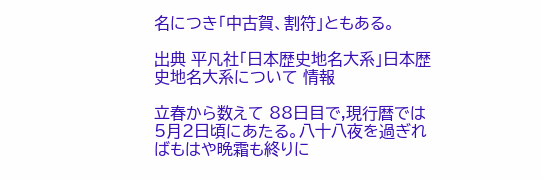名につき「中古賀、割符」ともある。

出典 平凡社「日本歴史地名大系」日本歴史地名大系について 情報

立春から数えて 88日目で,現行暦では5月2日頃にあたる。八十八夜を過ぎればもはや晩霜も終りに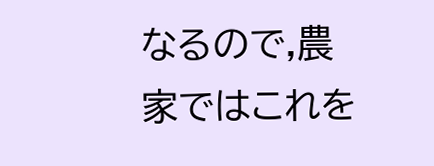なるので,農家ではこれを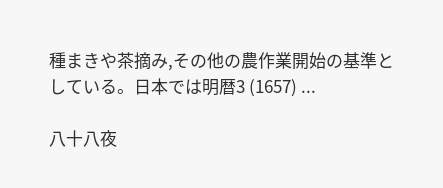種まきや茶摘み,その他の農作業開始の基準としている。日本では明暦3 (1657) ...

八十八夜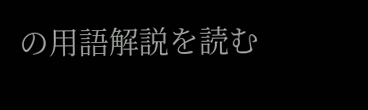の用語解説を読む